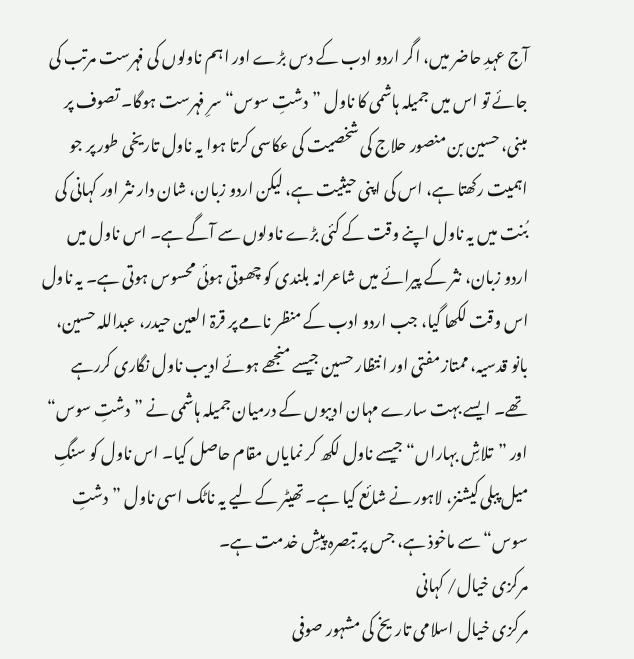آج عہدِ حاضر میں، اگر اردو ادب کے دس بڑے اور اہم ناولوں کی فہرست مرتب کی جائے تو اس میں جمیلہ ہاشمی کا ناول ”دشتِ سوس“ سرِ فہرست ہوگا۔ تصوف پر مبنی، حسین بن منصور حلاج کی شخصیت کی عکاسی کرتا ہوا یہ ناول تاریخی طور پر جو اہمیت رکھتا ہے، اس کی اپنی حیثیت ہے، لیکن اردو زبان، شان دار نثر اور کہانی کی بُنت میں یہ ناول اپنے وقت کے کئی بڑے ناولوں سے آگے ہے۔ اس ناول میں اردو زبان، نثر کے پیرائے میں شاعرانہ بلندی کو چھوتی ہوئی محسوس ہوتی ہے۔ یہ ناول اس وقت لکھا گیا، جب اردو ادب کے منظر نامے پر قرۃ العین حیدر، عبداللہ حسین، بانو قدسیہ، ممتاز مفتی اور انتظار حسین جیسے منجھے ہوئے ادیب ناول نگاری کررہے تھے۔ ایسے بہت سارے مہان ادیبوں کے درمیان جمیلہ ہاشمی نے ”دشتِ سوس“ اور ”تلاشِ بہاراں“ جیسے ناول لکھ کر نمایاں مقام حاصل کیا۔ اس ناول کو سنگِ میل پبلی کیشنز، لاہور نے شائع کیا ہے۔ تھیٹر کے لیے یہ ناٹک اسی ناول ”دشتِ سوس“ سے ماخوذ ہے، جس پر تبصرہ پیشِ خدمت ہے۔
مرکزی خیال/ کہانی
مرکزی خیال اسلامی تاریخ کی مشہور صوفی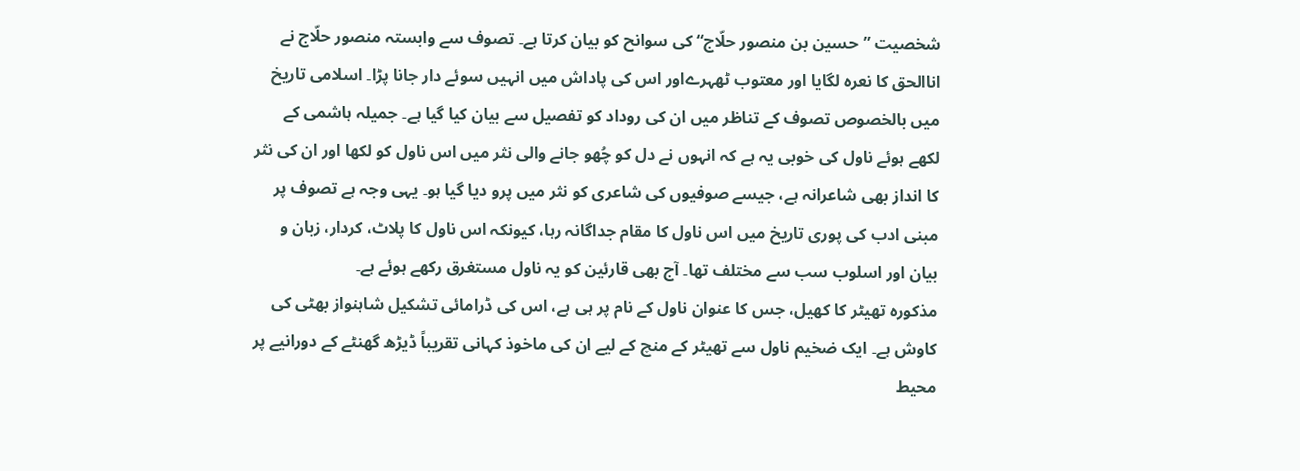شخصیت ”حسین بن منصور حلّاج“ کی سوانح کو بیان کرتا ہے۔ تصوف سے وابستہ منصور حلّاج نے اناالحق کا نعرہ لگایا اور معتوب ٹھہرےاور اس کی پاداش میں انہیں سوئے دار جانا پڑا۔ اسلامی تاریخ میں بالخصوص تصوف کے تناظر میں ان کی روداد کو تفصیل سے بیان کیا گیا ہے۔ جمیلہ ہاشمی کے لکھے ہوئے ناول کی خوبی یہ ہے کہ انہوں نے دل کو چُھو جانے والی نثر میں اس ناول کو لکھا اور ان کی نثر کا انداز بھی شاعرانہ ہے، جیسے صوفیوں کی شاعری کو نثر میں پرو دیا گیا ہو۔ یہی وجہ ہے تصوف پر مبنی ادب کی پوری تاریخ میں اس ناول کا مقام جداگانہ رہا، کیونکہ اس ناول کا پلاٹ، کردار، زبان و بیان اور اسلوب سب سے مختلف تھا۔ آج بھی قارئین کو یہ ناول مستغرق رکھے ہوئے ہے۔
مذکورہ تھیٹر کا کھیل، جس کا عنوان ناول کے نام پر ہی ہے، اس کی ڈرامائی تشکیل شاہنواز بھٹی کی کاوش ہے۔ ایک ضخیم ناول سے تھیٹر کے منچ کے لیے ان کی ماخوذ کہانی تقریباً ڈیڑھ گھنٹے کے دورانیے پر محیط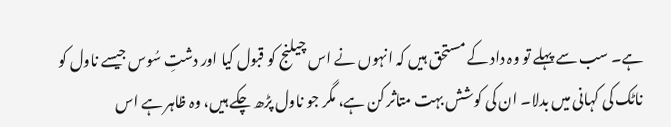ہے۔ سب سے پہلے تو وہ داد کے مستحق ہیں کہ انہوں نے اس چیلنج کو قبول کیا اور دشتِ سُوس جیسے ناول کو ناٹک کی کہانی میں بدلا۔ ان کی کوشش بہت متاثر کن ہے، مگر جو ناول پڑھ چکے ہیں، وہ ظاہر ہے اس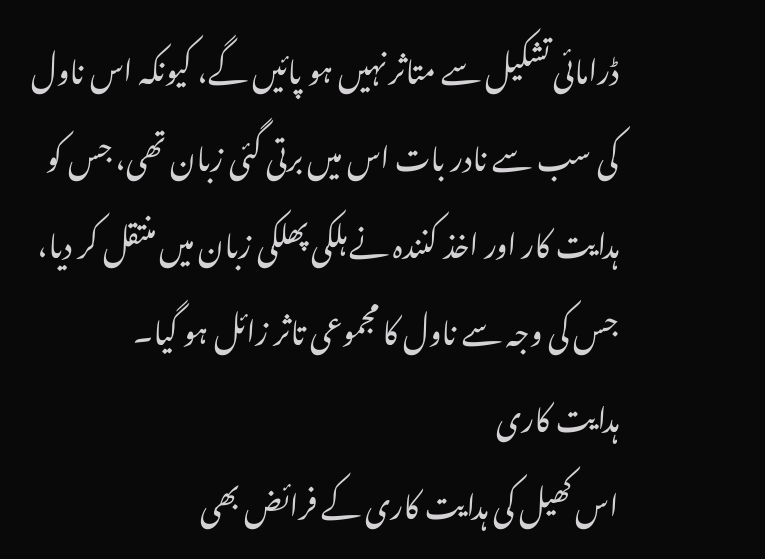ڈرامائی تشکیل سے متاثر نہیں ہو پائیں گے، کیونکہ اس ناول کی سب سے نادر بات اس میں برتی گئی زبان تھی، جس کو ہدایت کار اور اخذ کنندہ نے ہلکی پھلکی زبان میں منتقل کر دیا، جس کی وجہ سے ناول کا مجموعی تاثر زائل ہو گیا۔
ہدایت کاری
اس کھیل کی ہدایت کاری کے فرائض بھی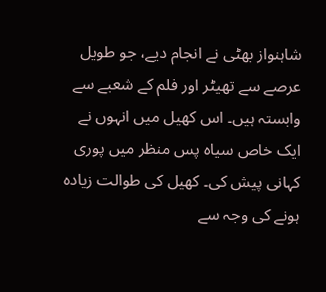شاہنواز بھٹی نے انجام دیے، جو طویل عرصے سے تھیٹر اور فلم کے شعبے سے وابستہ ہیں۔ اس کھیل میں انہوں نے ایک خاص سیاہ پس منظر میں پوری کہانی پیش کی۔ کھیل کی طوالت زیادہ ہونے کی وجہ سے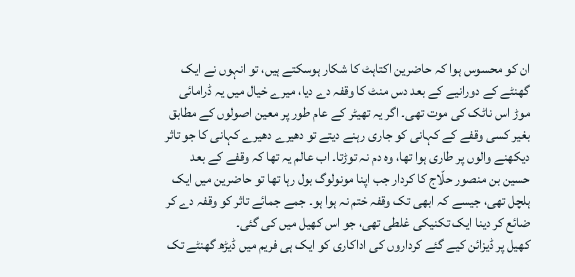ان کو محسوس ہوا کہ حاضرین اکتاہٹ کا شکار ہوسکتے ہیں، تو انہوں نے ایک گھنٹے کے دورانیے کے بعد دس منٹ کا وقفہ دے دیا، میرے خیال میں یہ ڈرامائی موڑ اس ناٹک کی موت تھی۔ اگر یہ تھیٹر کے عام طور پر معین اصولوں کے مطابق بغیر کسی وقفے کے کہانی کو جاری رہنے دیتے تو دھیرے دھیرے کہانی کا جو تاثر دیکھنے والوں پر طاری ہوا تھا، وہ دم نہ توڑتا۔ اب عالم یہ تھا کہ وقفے کے بعد حسین بن منصور حلّاج کا کردار جب اپنا مونولوگ بول رہا تھا تو حاضرین میں ایک ہلچل تھی، جیسے کہ ابھی تک وقفہ ختم نہ ہوا ہو۔ جمے جمائے تاثر کو وقفہ دے کر ضائع کر دینا ایک تکنیکی غلطی تھی، جو اس کھیل میں کی گئی۔
کھیل پر ڈیزائن کیے گئے کرداروں کی اداکاری کو ایک ہی فریم میں ڈیڑھ گھنٹے تک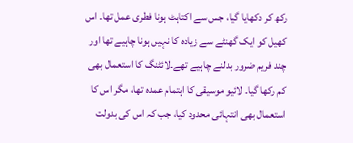رکھ کر دکھایا گیا، جس سے اکتاہٹ ہونا فطری عمل تھا۔ اس کھیل کو ایک گھنٹے سے زیادہ کا نہیں ہونا چاہیے تھا اور چند فریم ضرور بدلنے چاہیے تھے۔لائٹنگ کا استعمال بھی کم رکھا گیا۔ لائیو موسیقی کا اہتمام عمدہ تھا، مگر اس کا استعمال بھی انتہائی محدود کیا، جب کہ اس کی بدولت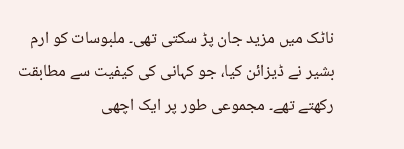ناٹک میں مزید جان پڑ سکتی تھی۔ ملبوسات کو ارم بشیر نے ڈیزائن کیا، جو کہانی کی کیفیت سے مطابقت رکھتے تھے۔ مجموعی طور پر ایک اچھی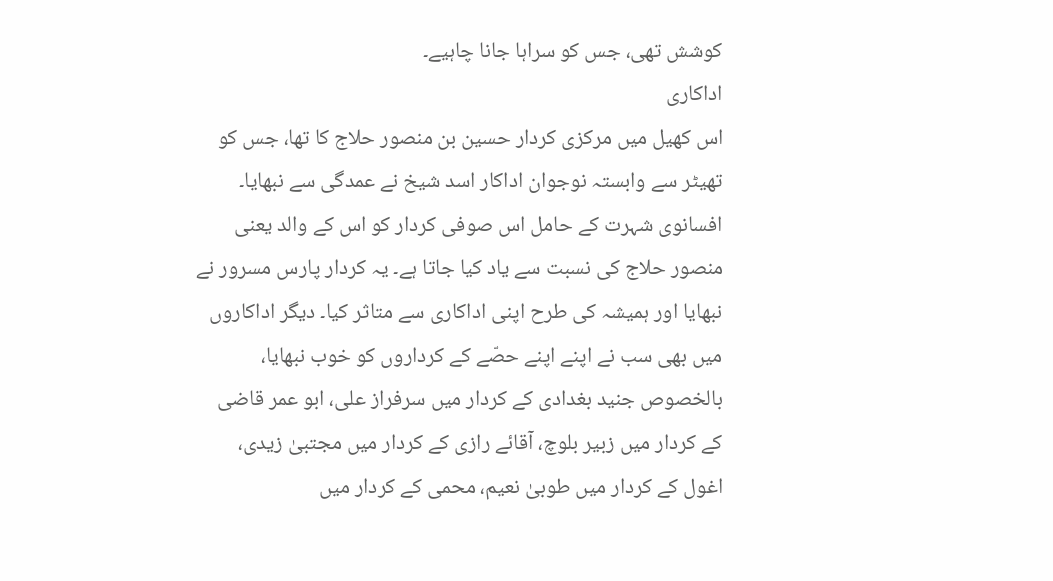کوشش تھی، جس کو سراہا جانا چاہیے۔
اداکاری
اس کھیل میں مرکزی کردار حسین بن منصور حلاج کا تھا، جس کو تھیٹر سے وابستہ نوجوان اداکار اسد شیخ نے عمدگی سے نبھایا۔ افسانوی شہرت کے حامل اس صوفی کردار کو اس کے والد یعنی منصور حلاج کی نسبت سے یاد کیا جاتا ہے۔ یہ کردار پارس مسرور نے نبھایا اور ہمیشہ کی طرح اپنی اداکاری سے متاثر کیا۔ دیگر اداکاروں میں بھی سب نے اپنے اپنے حصّے کے کرداروں کو خوب نبھایا، بالخصوص جنید بغدادی کے کردار میں سرفراز علی، ابو عمر قاضی کے کردار میں زبیر بلوچ، آقائے رازی کے کردار میں مجتبیٰ زیدی، اغول کے کردار میں طوبیٰ نعیم، محمی کے کردار میں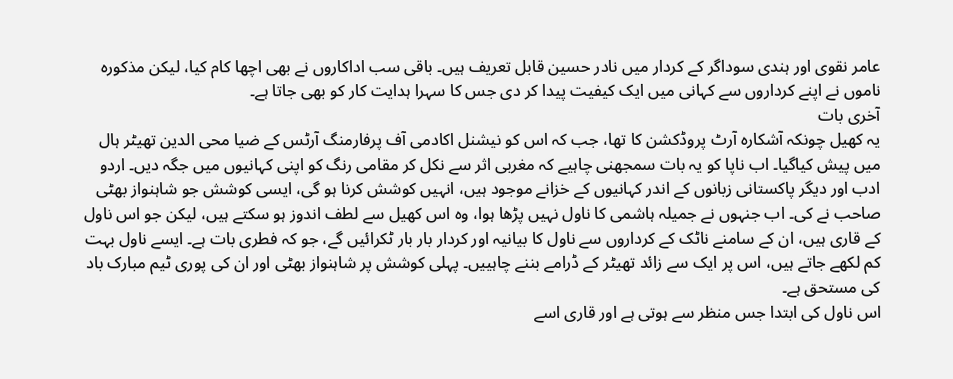عامر نقوی اور ہندی سوداگر کے کردار میں نادر حسین قابل تعریف ہیں۔ باقی سب اداکاروں نے بھی اچھا کام کیا، لیکن مذکورہ ناموں نے اپنے کرداروں سے کہانی میں ایک کیفیت پیدا کر دی جس کا سہرا ہدایت کار کو بھی جاتا ہے۔
آخری بات
یہ کھیل چونکہ آشکارہ آرٹ پروڈکشن کا تھا، جب کہ اس کو نیشنل اکادمی آف پرفارمنگ آرٹس کے ضیا محی الدین تھیٹر ہال میں پیش کیاگیا۔ اب ناپا کو یہ بات سمجھنی چاہیے کہ مغربی اثر سے نکل کر مقامی رنگ کو اپنی کہانیوں میں جگہ دیں۔ اردو ادب اور دیگر پاکستانی زبانوں کے اندر کہانیوں کے خزانے موجود ہیں، انہیں کوشش کرنا ہو گی، ایسی کوشش جو شاہنواز بھٹی صاحب نے کی۔ اب جنہوں نے جمیلہ ہاشمی کا ناول نہیں پڑھا ہوا، وہ اس کھیل سے لطف اندوز ہو سکتے ہیں، لیکن جو اس ناول کے قاری ہیں، ان کے سامنے ناٹک کے کرداروں سے ناول کا بیانیہ اور کردار بار بار ٹکرائیں گے، جو کہ فطری بات ہے۔ ایسے ناول بہت کم لکھے جاتے ہیں، اس پر ایک سے زائد تھیٹر کے ڈرامے بننے چاہییں۔ پہلی کوشش پر شاہنواز بھٹی اور ان کی پوری ٹیم مبارک باد کی مستحق ہے۔
اس ناول کی ابتدا جس منظر سے ہوتی ہے اور قاری اسے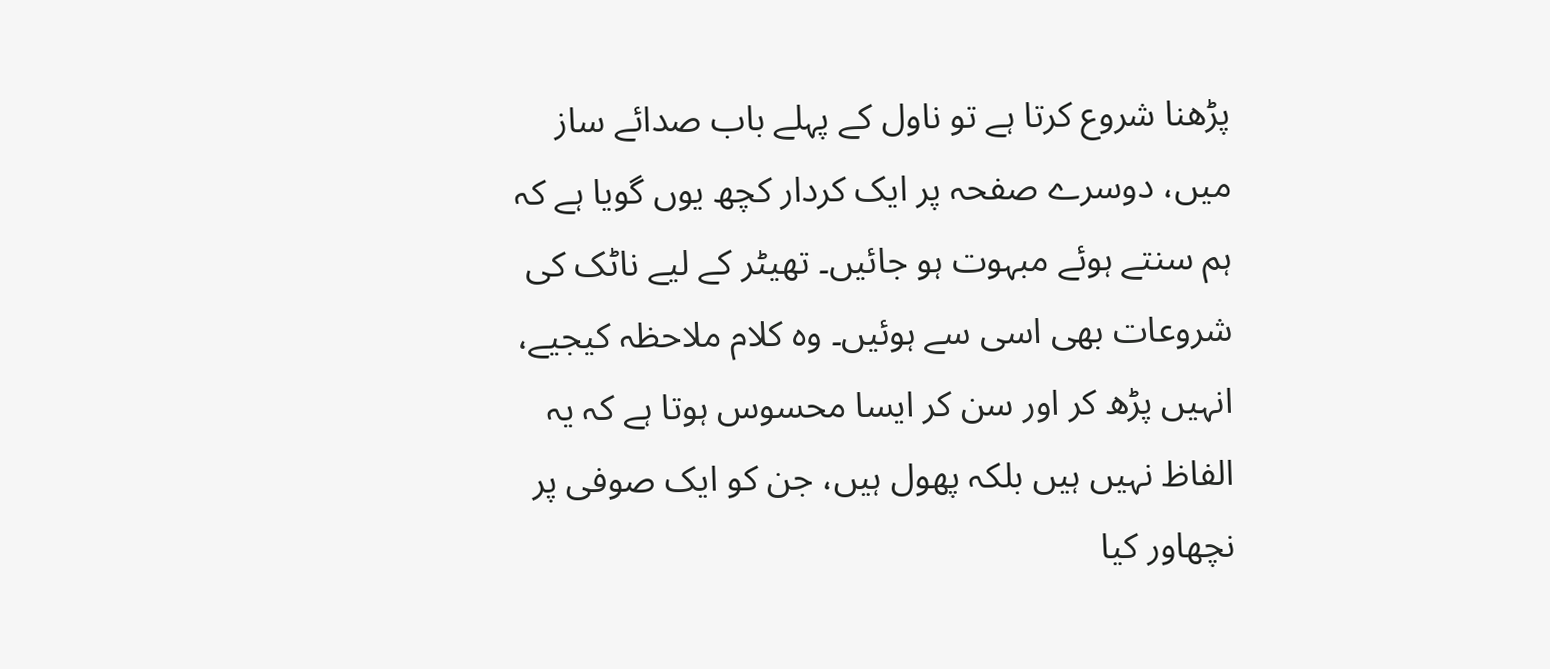پڑھنا شروع کرتا ہے تو ناول کے پہلے باب صدائے ساز میں، دوسرے صفحہ پر ایک کردار کچھ یوں گویا ہے کہ ہم سنتے ہوئے مبہوت ہو جائیں۔ تھیٹر کے لیے ناٹک کی شروعات بھی اسی سے ہوئیں۔ وہ کلام ملاحظہ کیجیے، انہیں پڑھ کر اور سن کر ایسا محسوس ہوتا ہے کہ یہ الفاظ نہیں ہیں بلکہ پھول ہیں، جن کو ایک صوفی پر نچھاور کیا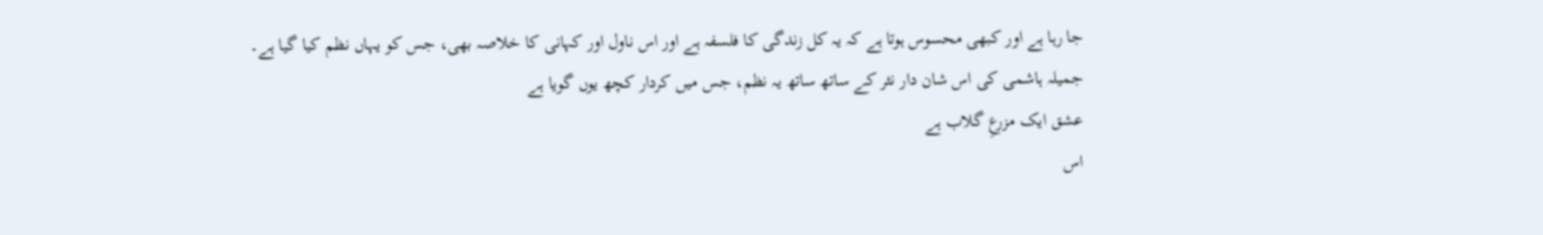جا رہا ہے اور کبھی محسوس ہوتا ہے کہ یہ کل زندگی کا فلسفہ ہے اور اس ناول اور کہانی کا خلاصہ بھی، جس کو یہاں نظم کیا گیا ہے۔ جمیلہ ہاشمی کی اس شان دار نثر کے ساتھ ساتھ یہ نظم، جس میں کردار کچھ یوں گویا ہے
عشق ایک مزرعِ گلاب ہے
اس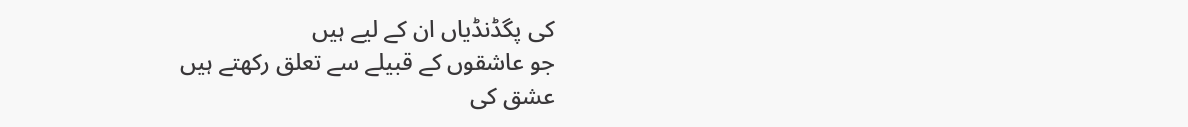کی پگڈنڈیاں ان کے لیے ہیں
جو عاشقوں کے قبیلے سے تعلق رکھتے ہیں
عشق کی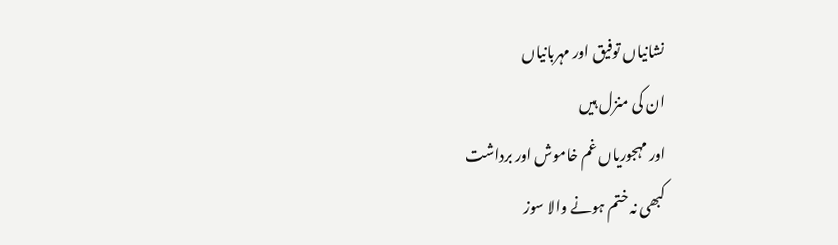نشانیاں توفیق اور مہربانیاں
ان کی منزل ہیں
اور مہجوریاں غم خاموش اور برداشت
کبھی نہ ختم ہونے والا سوز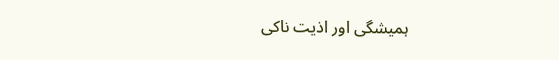ہمیشگی اور اذیت ناکی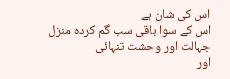اس کی شان ہے
اس کے سوا باقی سب گم کردہ منزل
جہالت اور وحشت تنہائی
اور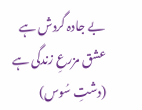بے جادہ گردش ہے
عشق مزرعِ زندگی ہے
(دشتِ سُوس)